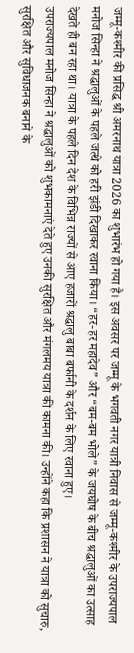जम्मू-कश्मीर की प्रसिद्ध श्री अमरनाथ यात्रा 2026 का शुभारंभ हो गया है। इस अवसर पर जम्मू के भगवती नगर यात्री निवास से जम्मू-कश्मीर के उपराज्यपाल मनोज सिन्हा ने श्रद्धालुओं के पहले जत्थे को हरी झंडी दिखाकर रवाना किया। “हर-हर महादेव” और “बम-बम भोले” के जयघोष के बीच श्रद्धालुओं का उत्साह देखते ही बन रहा था। यात्रा के पहले दिन देश के विभिन्न राज्यों से आए हजारों श्रद्धालु बाबा बर्फानी के दर्शन के लिए रवाना हुए।
उपराज्यपाल मनोज सिन्हा ने श्रद्धालुओं को शुभकामनाएं देते हुए उनकी सुरक्षित और मंगलमय यात्रा की कामना की। उन्होंने कहा कि प्रशासन ने यात्रा को सुचारु, सुरक्षित और सुविधाजनक बनाने के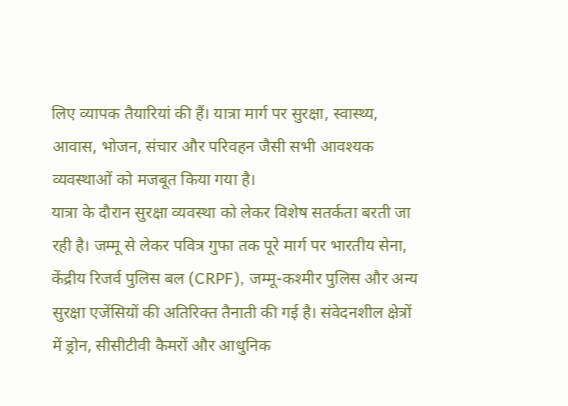लिए व्यापक तैयारियां की हैं। यात्रा मार्ग पर सुरक्षा, स्वास्थ्य, आवास, भोजन, संचार और परिवहन जैसी सभी आवश्यक व्यवस्थाओं को मजबूत किया गया है।
यात्रा के दौरान सुरक्षा व्यवस्था को लेकर विशेष सतर्कता बरती जा रही है। जम्मू से लेकर पवित्र गुफा तक पूरे मार्ग पर भारतीय सेना, केंद्रीय रिजर्व पुलिस बल (CRPF), जम्मू-कश्मीर पुलिस और अन्य सुरक्षा एजेंसियों की अतिरिक्त तैनाती की गई है। संवेदनशील क्षेत्रों में ड्रोन, सीसीटीवी कैमरों और आधुनिक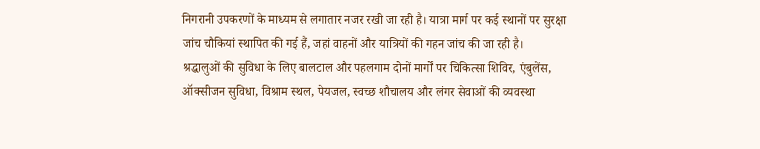निगरानी उपकरणों के माध्यम से लगातार नजर रखी जा रही है। यात्रा मार्ग पर कई स्थानों पर सुरक्षा जांच चौकियां स्थापित की गई हैं, जहां वाहनों और यात्रियों की गहन जांच की जा रही है।
श्रद्धालुओं की सुविधा के लिए बालटाल और पहलगाम दोनों मार्गों पर चिकित्सा शिविर, एंबुलेंस, ऑक्सीजन सुविधा, विश्राम स्थल, पेयजल, स्वच्छ शौचालय और लंगर सेवाओं की व्यवस्था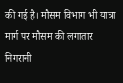की गई है। मौसम विभाग भी यात्रा मार्ग पर मौसम की लगातार निगरानी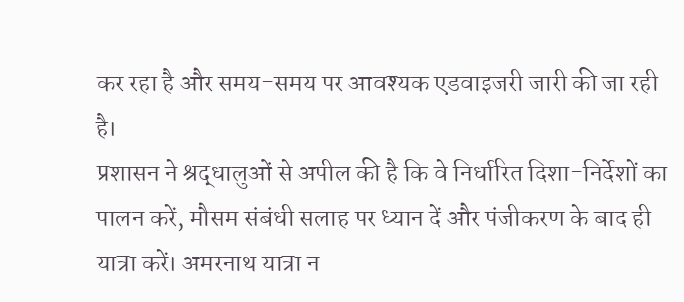कर रहा है और समय-समय पर आवश्यक एडवाइजरी जारी की जा रही है।
प्रशासन ने श्रद्धालुओं से अपील की है कि वे निर्धारित दिशा-निर्देशों का पालन करें, मौसम संबंधी सलाह पर ध्यान दें और पंजीकरण के बाद ही यात्रा करें। अमरनाथ यात्रा न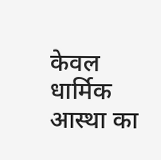केवल धार्मिक आस्था का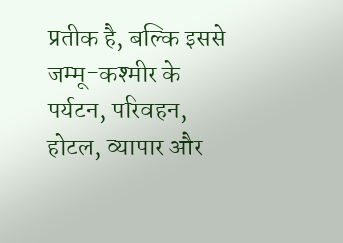प्रतीक है, बल्कि इससे जम्मू-कश्मीर के पर्यटन, परिवहन, होटल, व्यापार और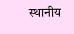स्थानीय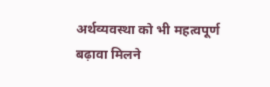अर्थव्यवस्था को भी महत्वपूर्ण बढ़ावा मिलने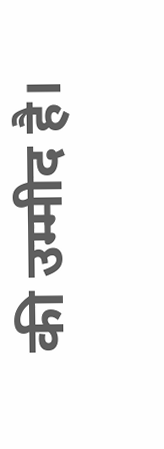की उम्मीद है।